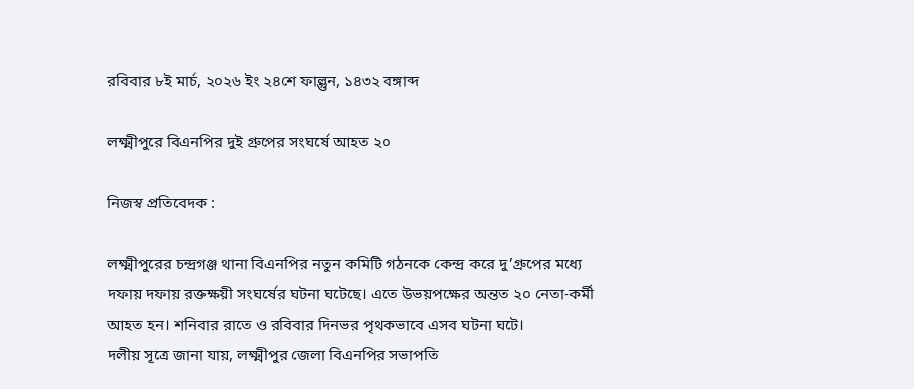রবিবার ৮ই মার্চ, ২০২৬ ইং ২৪শে ফাল্গুন, ১৪৩২ বঙ্গাব্দ

লক্ষ্মীপুরে বিএনপির দুই গ্রুপের সংঘর্ষে আহত ২০

নিজস্ব প্রতিবেদক :

লক্ষ্মীপুরের চন্দ্রগঞ্জ থানা বিএনপির নতুন কমিটি গঠনকে কেন্দ্র করে দু’গ্রুপের মধ্যে দফায় দফায় রক্তক্ষয়ী সংঘর্ষের ঘটনা ঘটেছে। এতে উভয়পক্ষের অন্তত ২০ নেতা-কর্মী আহত হন। শনিবার রাতে ও রবিবার দিনভর পৃথকভাবে এসব ঘটনা ঘটে।
দলীয় সূত্রে জানা যায়, লক্ষ্মীপুর জেলা বিএনপির সভাপতি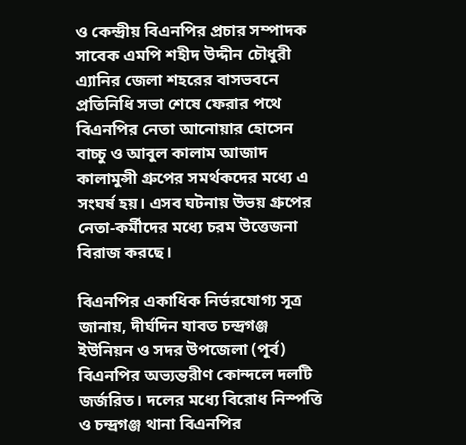ও কেন্দ্রীয় বিএনপির প্রচার সম্পাদক সাবেক এমপি শহীদ উদ্দীন চৌধুরী এ্যানির জেলা শহরের বাসভবনে প্রতিনিধি সভা শেষে ফেরার পথে বিএনপির নেতা আনোয়ার হোসেন বাচ্চু ও আবুল কালাম আজাদ কালামুন্সী গ্রুপের সমর্থকদের মধ্যে এ সংঘর্ষ হয়। এসব ঘটনায় উভয় গ্রুপের নেতা-কর্মীদের মধ্যে চরম উত্তেজনা বিরাজ করছে।

বিএনপির একাধিক নির্ভরযোগ্য সূত্র জানায়, দীর্ঘদিন যাবত চন্দ্রগঞ্জ ইউনিয়ন ও সদর উপজেলা (পূর্ব) বিএনপির অভ্যন্তরীণ কোন্দলে দলটি জর্জরিত। দলের মধ্যে বিরোধ নিস্পত্তি ও চন্দ্রগঞ্জ থানা বিএনপির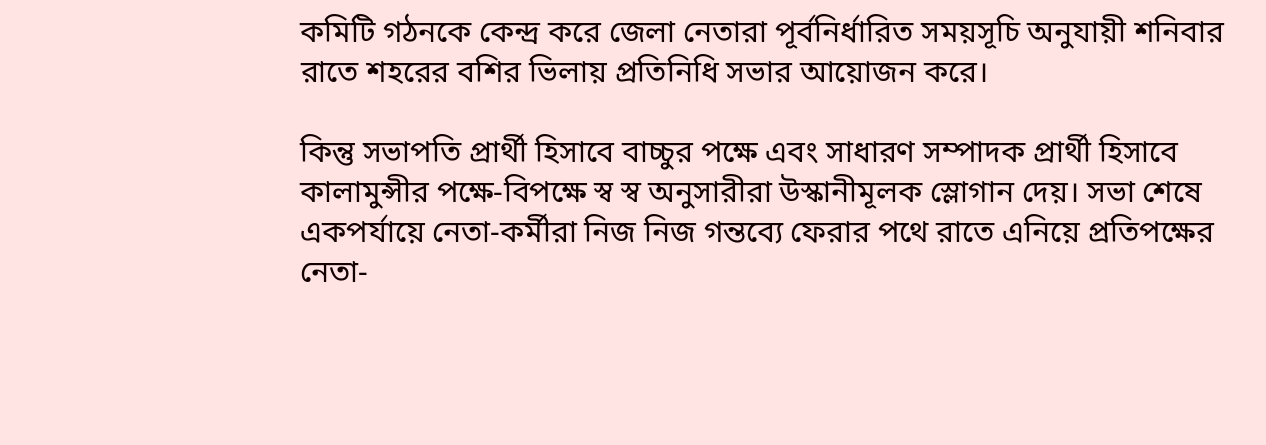কমিটি গঠনকে কেন্দ্র করে জেলা নেতারা পূর্বনির্ধারিত সময়সূচি অনুযায়ী শনিবার রাতে শহরের বশির ভিলায় প্রতিনিধি সভার আয়োজন করে।

কিন্তু সভাপতি প্রার্থী হিসাবে বাচ্চুর পক্ষে এবং সাধারণ সম্পাদক প্রার্থী হিসাবে কালামুন্সীর পক্ষে-বিপক্ষে স্ব স্ব অনুসারীরা উস্কানীমূলক স্লোগান দেয়। সভা শেষে একপর্যায়ে নেতা-কর্মীরা নিজ নিজ গন্তব্যে ফেরার পথে রাতে এনিয়ে প্রতিপক্ষের নেতা-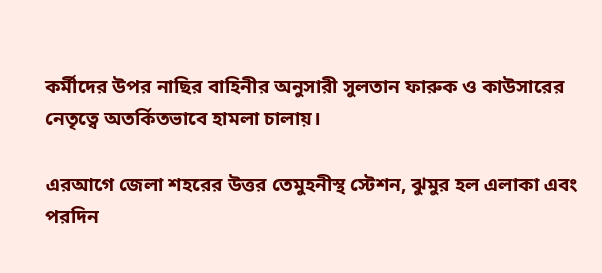কর্মীদের উপর নাছির বাহিনীর অনুসারী সুলতান ফারুক ও কাউসারের নেতৃত্বে অতর্কিতভাবে হামলা চালায়।

এরআগে জেলা শহরের উত্তর তেমুহনীস্থ স্টেশন, ঝুমুর হল এলাকা এবং পরদিন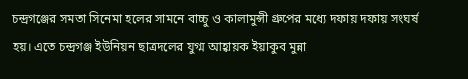চন্দ্রগঞ্জের সমতা সিনেমা হলের সামনে বাচ্চু ও কালামুন্সী গ্রুপের মধ্যে দফায় দফায় সংঘর্ষ হয়। এতে চন্দ্রগঞ্জ ইউনিয়ন ছাত্রদলের যুগ্ম আহ্বায়ক ইয়াকুব মুন্না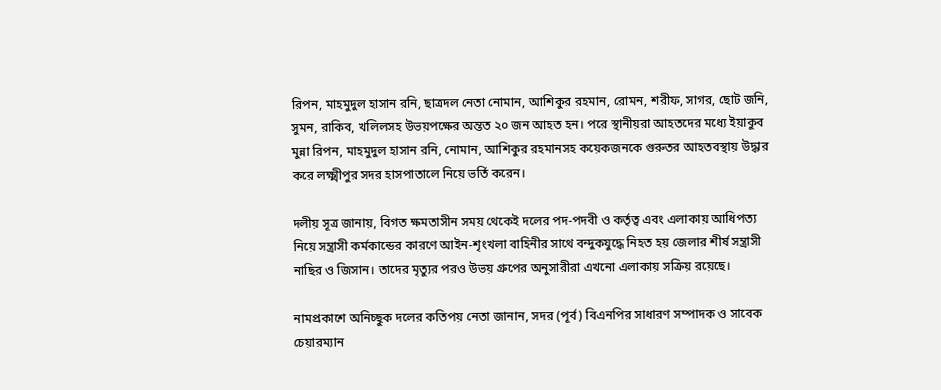রিপন, মাহমুদুল হাসান রনি, ছাত্রদল নেতা নোমান, আশিকুর রহমান, রোমন, শরীফ, সাগর, ছোট জনি, সুমন, রাকিব, খলিলসহ উভয়পক্ষের অন্তত ২০ জন আহত হন। পরে স্থানীয়রা আহতদের মধ্যে ইয়াকুব মুন্না রিপন, মাহমুদুল হাসান রনি, নোমান, আশিকুর রহমানসহ কয়েকজনকে গুরুতর আহতবস্থায় উদ্ধার করে লক্ষ্মীপুর সদর হাসপাতালে নিয়ে ভর্তি করেন।

দলীয় সূত্র জানায়, বিগত ক্ষমতাসীন সময় থেকেই দলের পদ-পদবী ও কর্তৃত্ব এবং এলাকায় আধিপত্য নিয়ে সন্ত্রাসী কর্মকান্ডের কারণে আইন-শৃংখলা বাহিনীর সাথে বন্দুকযুদ্ধে নিহত হয় জেলার শীর্ষ সন্ত্রাসী নাছির ও জিসান। তাদের মৃত্যুর পরও উভয় গ্রুপের অনুসারীরা এখনো এলাকায় সক্রিয় রয়েছে।

নামপ্রকাশে অনিচ্ছুক দলের কতিপয় নেতা জানান, সদর (পূর্ব) বিএনপির সাধারণ সম্পাদক ও সাবেক চেয়ারম্যান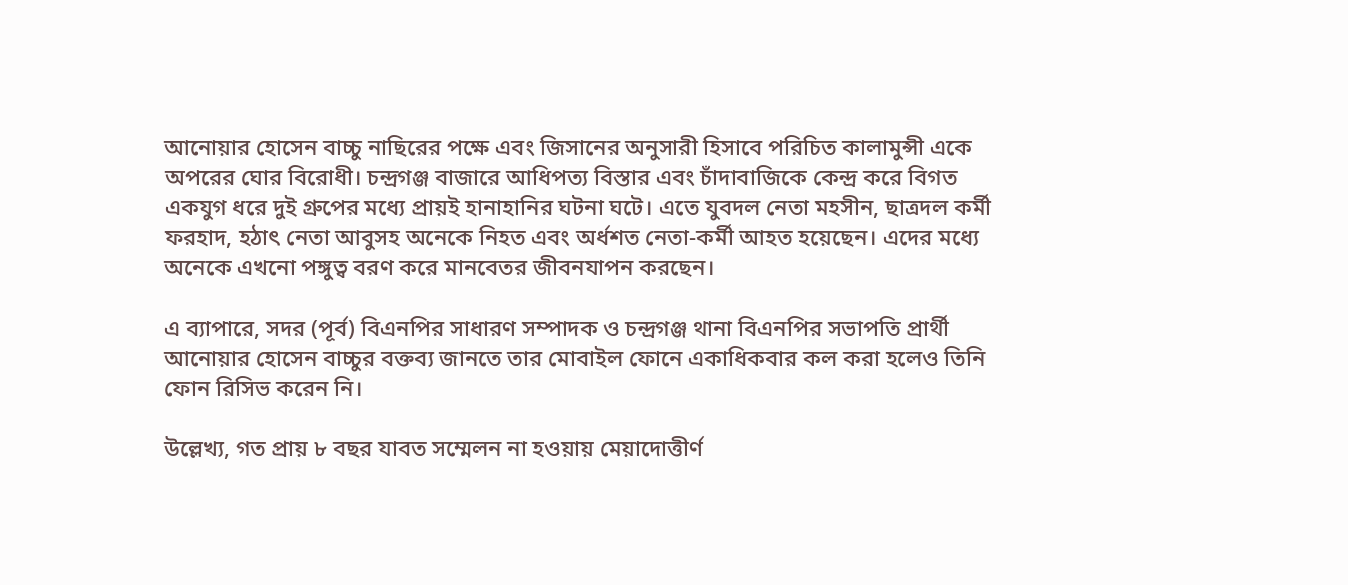আনোয়ার হোসেন বাচ্চু নাছিরের পক্ষে এবং জিসানের অনুসারী হিসাবে পরিচিত কালামুন্সী একে অপরের ঘোর বিরোধী। চন্দ্রগঞ্জ বাজারে আধিপত্য বিস্তার এবং চাঁদাবাজিকে কেন্দ্র করে বিগত একযুগ ধরে দুই গ্রুপের মধ্যে প্রায়ই হানাহানির ঘটনা ঘটে। এতে যুবদল নেতা মহসীন, ছাত্রদল কর্মী ফরহাদ, হঠাৎ নেতা আবুসহ অনেকে নিহত এবং অর্ধশত নেতা-কর্মী আহত হয়েছেন। এদের মধ্যে অনেকে এখনো পঙ্গুত্ব বরণ করে মানবেতর জীবনযাপন করছেন।

এ ব্যাপারে, সদর (পূর্ব) বিএনপির সাধারণ সম্পাদক ও চন্দ্রগঞ্জ থানা বিএনপির সভাপতি প্রার্থী আনোয়ার হোসেন বাচ্চুর বক্তব্য জানতে তার মোবাইল ফোনে একাধিকবার কল করা হলেও তিনি ফোন রিসিভ করেন নি।

উল্লেখ্য, গত প্রায় ৮ বছর যাবত সম্মেলন না হওয়ায় মেয়াদোত্তীর্ণ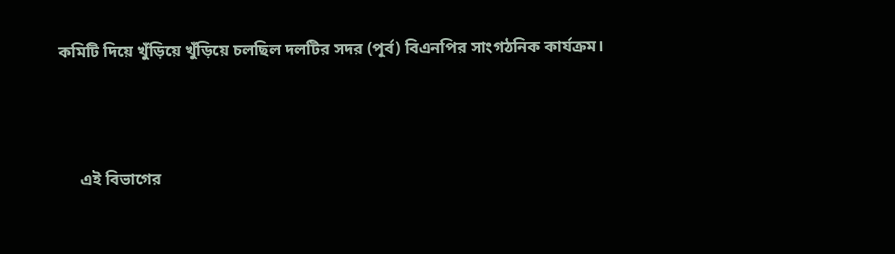কমিটি দিয়ে খুঁড়িয়ে খুঁড়িয়ে চলছিল দলটির সদর (পূর্ব) বিএনপির সাংগঠনিক কার্যক্রম।



     এই বিভাগের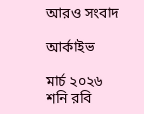আরও সংবাদ

আর্কাইভ

মার্চ ২০২৬
শনি রবি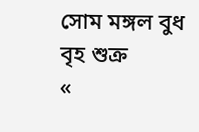সোম মঙ্গল বুধ বৃহ শুক্র
«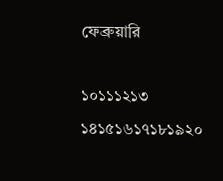ফেব্রুয়ারি

১০১১১২১৩
১৪১৫১৬১৭১৮১৯২০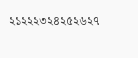২১২২২৩২৪২৫২৬২৭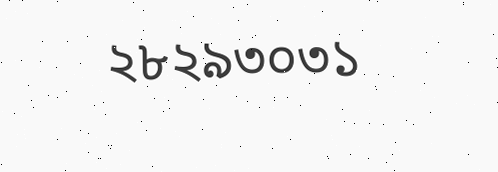২৮২৯৩০৩১